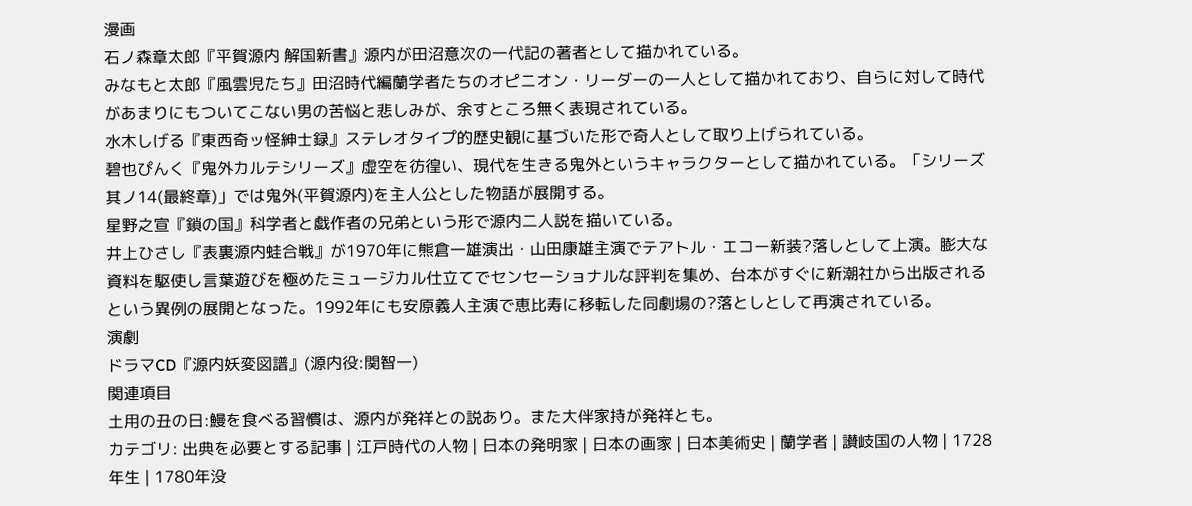漫画
石ノ森章太郎『平賀源内 解国新書』源内が田沼意次の一代記の著者として描かれている。
みなもと太郎『風雲児たち』田沼時代編蘭学者たちのオピニオン・リーダーの一人として描かれており、自らに対して時代があまりにもついてこない男の苦悩と悲しみが、余すところ無く表現されている。
水木しげる『東西奇ッ怪紳士録』ステレオタイプ的歴史観に基づいた形で奇人として取り上げられている。
碧也ぴんく『鬼外カルテシリーズ』虚空を彷徨い、現代を生きる鬼外というキャラクターとして描かれている。「シリーズ其ノ14(最終章)」では鬼外(平賀源内)を主人公とした物語が展開する。
星野之宣『鎖の国』科学者と戯作者の兄弟という形で源内二人説を描いている。
井上ひさし『表裏源内蛙合戦』が1970年に熊倉一雄演出・山田康雄主演でテアトル・エコー新装?落しとして上演。膨大な資料を駆使し言葉遊びを極めたミュージカル仕立てでセンセーショナルな評判を集め、台本がすぐに新潮社から出版されるという異例の展開となった。1992年にも安原義人主演で恵比寿に移転した同劇場の?落としとして再演されている。
演劇
ドラマCD『源内妖変図譜』(源内役:関智一)
関連項目
土用の丑の日:鰻を食べる習慣は、源内が発祥との説あり。また大伴家持が発祥とも。
カテゴリ: 出典を必要とする記事 | 江戸時代の人物 | 日本の発明家 | 日本の画家 | 日本美術史 | 蘭学者 | 讃岐国の人物 | 1728年生 | 1780年没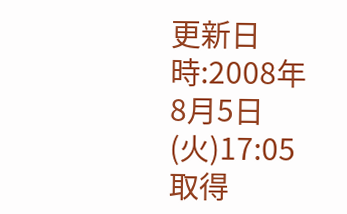更新日時:2008年8月5日(火)17:05
取得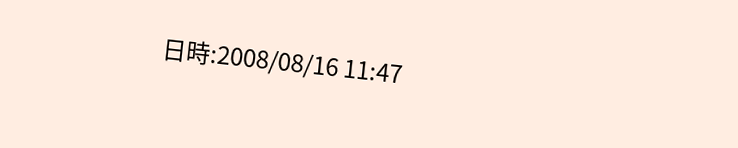日時:2008/08/16 11:47